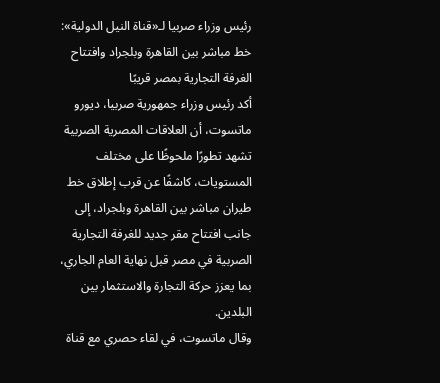رئيس وزراء صربيا لـ«قناة النيل الدولية»: خط مباشر بين القاهرة وبلجراد وافتتاح الغرفة التجارية بمصر قريبًا
أكد رئيس وزراء جمهورية صربيا، ديورو ماتسوت، أن العلاقات المصرية الصربية تشهد تطورًا ملحوظًا على مختلف المستويات، كاشفًا عن قرب إطلاق خط طيران مباشر بين القاهرة وبلجراد، إلى جانب افتتاح مقر جديد للغرفة التجارية الصربية في مصر قبل نهاية العام الجاري، بما يعزز حركة التجارة والاستثمار بين البلدين.
وقال ماتسوت، في لقاء حصري مع قناة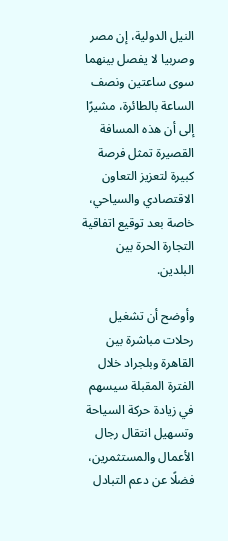النيل الدولية، إن مصر وصربيا لا يفصل بينهما سوى ساعتين ونصف الساعة بالطائرة، مشيرًا إلى أن هذه المسافة القصيرة تمثل فرصة كبيرة لتعزيز التعاون الاقتصادي والسياحي، خاصة بعد توقيع اتفاقية التجارة الحرة بين البلدين.

وأوضح أن تشغيل رحلات مباشرة بين القاهرة وبلجراد خلال الفترة المقبلة سيسهم في زيادة حركة السياحة وتسهيل انتقال رجال الأعمال والمستثمرين، فضلًا عن دعم التبادل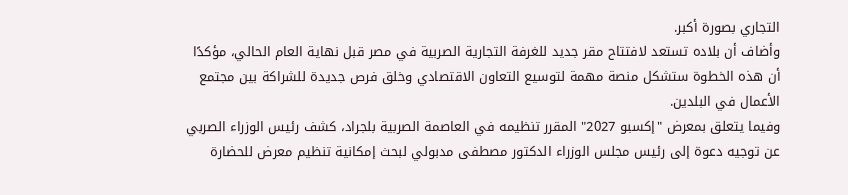التجاري بصورة أكبر.
وأضاف أن بلاده تستعد لافتتاح مقر جديد للغرفة التجارية الصربية في مصر قبل نهاية العام الحالي، مؤكدًا أن هذه الخطوة ستشكل منصة مهمة لتوسيع التعاون الاقتصادي وخلق فرص جديدة للشراكة بين مجتمع الأعمال في البلدين.
وفيما يتعلق بمعرض "إكسبو 2027" المقرر تنظيمه في العاصمة الصربية بلجراد، كشف رئيس الوزراء الصربي عن توجيه دعوة إلى رئيس مجلس الوزراء الدكتور مصطفى مدبولي لبحث إمكانية تنظيم معرض للحضارة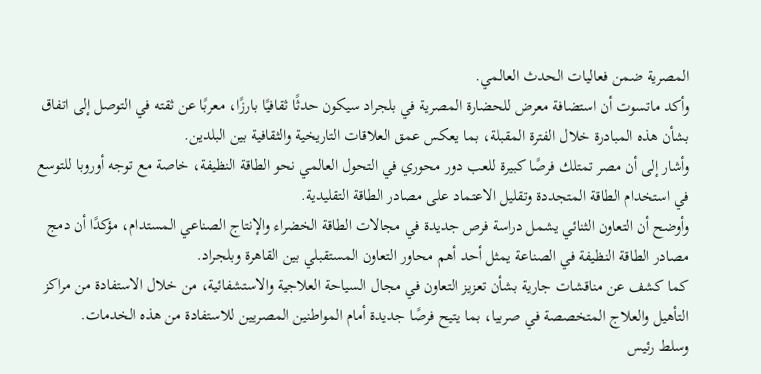المصرية ضمن فعاليات الحدث العالمي.
وأكد ماتسوت أن استضافة معرض للحضارة المصرية في بلجراد سيكون حدثًا ثقافيًا بارزًا، معربًا عن ثقته في التوصل إلى اتفاق بشأن هذه المبادرة خلال الفترة المقبلة، بما يعكس عمق العلاقات التاريخية والثقافية بين البلدين.
وأشار إلى أن مصر تمتلك فرصًا كبيرة للعب دور محوري في التحول العالمي نحو الطاقة النظيفة، خاصة مع توجه أوروبا للتوسع في استخدام الطاقة المتجددة وتقليل الاعتماد على مصادر الطاقة التقليدية.
وأوضح أن التعاون الثنائي يشمل دراسة فرص جديدة في مجالات الطاقة الخضراء والإنتاج الصناعي المستدام، مؤكدًا أن دمج مصادر الطاقة النظيفة في الصناعة يمثل أحد أهم محاور التعاون المستقبلي بين القاهرة وبلجراد.
كما كشف عن مناقشات جارية بشأن تعزيز التعاون في مجال السياحة العلاجية والاستشفائية، من خلال الاستفادة من مراكز التأهيل والعلاج المتخصصة في صربيا، بما يتيح فرصًا جديدة أمام المواطنين المصريين للاستفادة من هذه الخدمات.
وسلط رئيس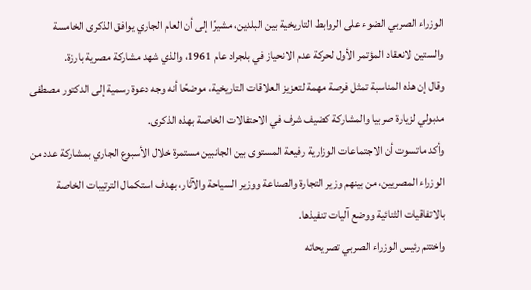الوزراء الصربي الضوء على الروابط التاريخية بين البلدين، مشيرًا إلى أن العام الجاري يوافق الذكرى الخامسة والستين لانعقاد المؤتمر الأول لحركة عدم الانحياز في بلجراد عام 1961، والذي شهد مشاركة مصرية بارزة.
وقال إن هذه المناسبة تمثل فرصة مهمة لتعزيز العلاقات التاريخية، موضحًا أنه وجه دعوة رسمية إلى الدكتور مصطفى مدبولي لزيارة صربيا والمشاركة كضيف شرف في الاحتفالات الخاصة بهذه الذكرى.
وأكد ماتسوت أن الاجتماعات الوزارية رفيعة المستوى بين الجانبين مستمرة خلال الأسبوع الجاري بمشاركة عدد من الوزراء المصريين، من بينهم وزير التجارة والصناعة ووزير السياحة والآثار، بهدف استكمال الترتيبات الخاصة بالاتفاقيات الثنائية ووضع آليات تنفيذها.
واختتم رئيس الوزراء الصربي تصريحاته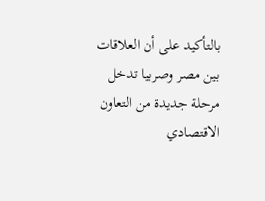بالتأكيد على أن العلاقات بين مصر وصربيا تدخل مرحلة جديدة من التعاون الاقتصادي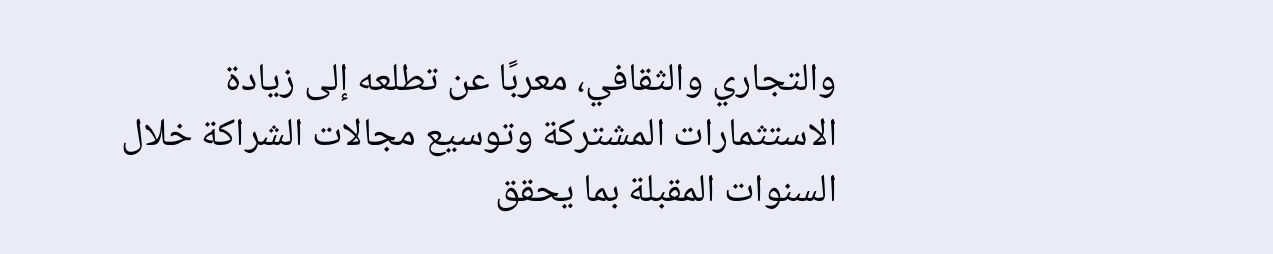والتجاري والثقافي، معربًا عن تطلعه إلى زيادة الاستثمارات المشتركة وتوسيع مجالات الشراكة خلال السنوات المقبلة بما يحقق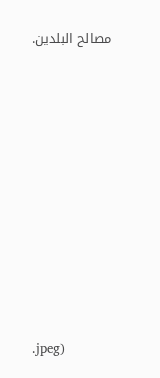مصالح البلدين.













.jpeg)